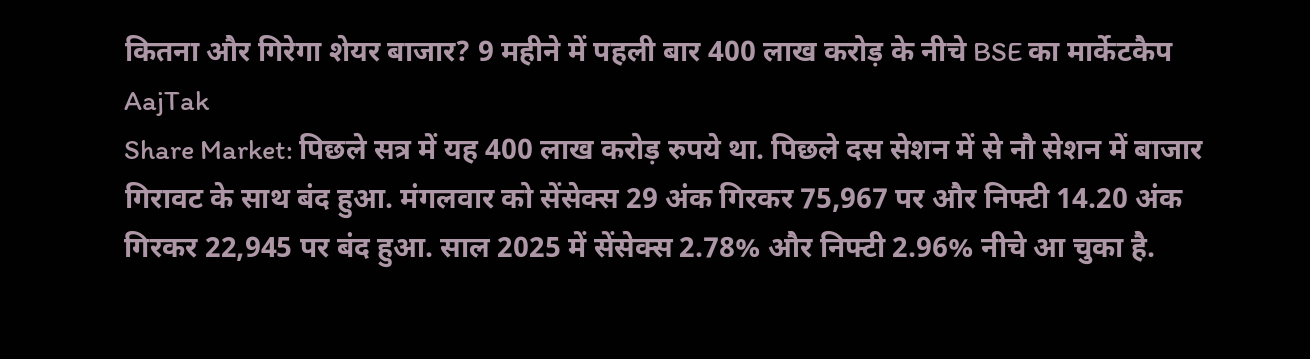कितना और गिरेगा शेयर बाजार? 9 महीने में पहली बार 400 लाख करोड़ के नीचे BSE का मार्केटकैप
AajTak
Share Market: पिछले सत्र में यह 400 लाख करोड़ रुपये था. पिछले दस सेशन में से नौ सेशन में बाजार गिरावट के साथ बंद हुआ. मंगलवार को सेंसेक्स 29 अंक गिरकर 75,967 पर और निफ्टी 14.20 अंक गिरकर 22,945 पर बंद हुआ. साल 2025 में सेंसेक्स 2.78% और निफ्टी 2.96% नीचे आ चुका है.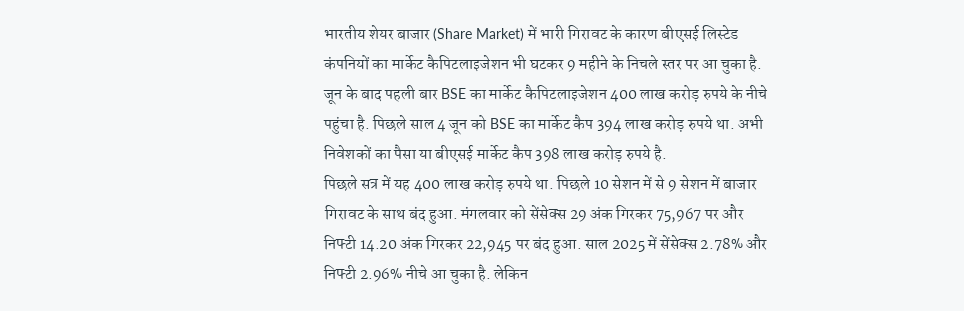भारतीय शेयर बाजार (Share Market) में भारी गिरावट के कारण बीएसई लिस्टेड कंपनियों का मार्केट कैपिटलाइजेशन भी घटकर 9 महीने के निचले स्तर पर आ चुका है. जून के बाद पहली बार BSE का मार्केट कैपिटलाइजेशन 400 लाख करोड़ रुपये के नीचे पहुंचा है. पिछले साल 4 जून को BSE का मार्केट कैप 394 लाख करोड़ रुपये था. अभी निवेशकों का पैसा या बीएसई मार्केट कैप 398 लाख करोड़ रुपये है.
पिछले सत्र में यह 400 लाख करोड़ रुपये था. पिछले 10 सेशन में से 9 सेशन में बाजार गिरावट के साथ बंद हुआ. मंगलवार को सेंसेक्स 29 अंक गिरकर 75,967 पर और निफ्टी 14.20 अंक गिरकर 22,945 पर बंद हुआ. साल 2025 में सेंसेक्स 2.78% और निफ्टी 2.96% नीचे आ चुका है. लेकिन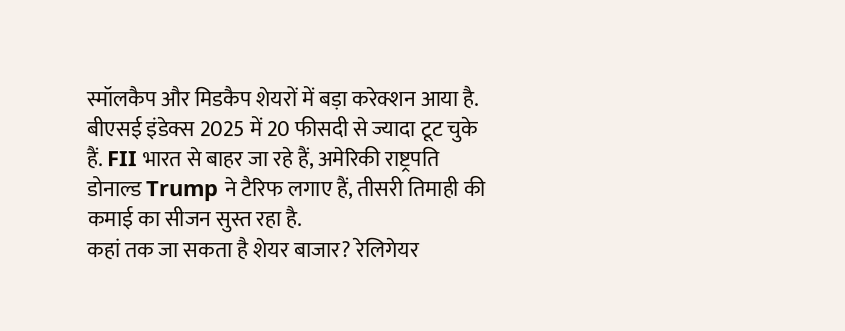स्मॉलकैप और मिडकैप शेयरों में बड़ा करेक्शन आया है. बीएसई इंडेक्स 2025 में 20 फीसदी से ज्यादा टूट चुके हैं. FII भारत से बाहर जा रहे हैं, अमेरिकी राष्ट्रपति डोनाल्ड Trump ने टैरिफ लगाए हैं, तीसरी तिमाही की कमाई का सीजन सुस्त रहा है.
कहां तक जा सकता है शेयर बाजार? रेलिगेयर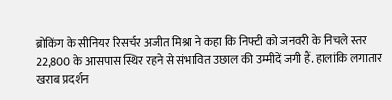ब्रोकिंग के सीनियर रिसर्चर अजीत मिश्रा ने कहा कि निफ्टी को जनवरी के निचले स्तर 22,800 के आसपास स्थिर रहने से संभावित उछाल की उम्मीदें जगी हैं. हालांकि लगातार खराब प्रदर्शन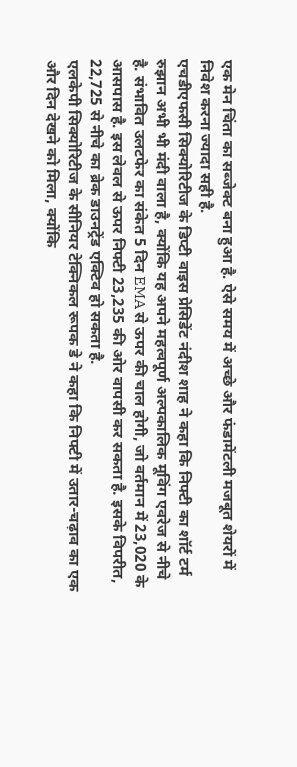एक मेन चिंता का सब्जेक्ट बना हुआ है. ऐसे समय में अच्छे और फंडामेंटली मजबूत शेयरों में निवेश करना ज्यादा सही है.
एचडीएफसी सिक्योरिटीज के डिप्टी वाइस प्रेसिडेंट नंदीश शाह ने कहा कि निफ्टी का शॉर्ट टर्म रुझान अभी भी मंदी वाला है, क्योंकि यह अपने महत्वपूर्ण अल्पकालिक मूविंग एवरेज से नीचे है. संभावित उलटफेर का संकेत 5 दिन EMA से ऊपर की चाल होगी, जो वर्तमान में 23,020 के आसपास है. इस लेवल से ऊपर निफ्टी 23,235 की ओर वापसी कर सकता है. इसके विपरीत, 22,725 से नीचे का ब्रेक डाउनट्रेंड एक्टिव हो सकता है.
एलकेपी सिक्योरिटीज के सीनियर टेक्निकल रूपक डे ने कहा कि निफ्टी में उतार-चढ़ाव का एक और दिन देखने को मिला, क्योंकि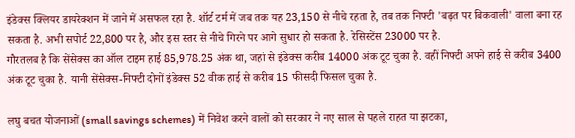इंडेक्स क्लियर डायरेक्शन में जाने में असफल रहा है. शॉर्ट टर्म में जब तक यह 23,150 से नीचे रहता है, तब तक निफ्टी 'बढ़त पर बिकवाली' वाला बना रह सकता है. अभी सपोर्ट 22,800 पर है, और इस स्तर से नीचे गिरने पर आगे सुधार हो सकता है. रेसिस्टेंस 23000 पर है.
गौरतलब है कि सेंसेक्स का ऑल टाइम हाई 85,978.25 अंक था, जहां से इंडेक्स करीब 14000 अंक टूट चुका है. वहीं निफ्टी अपने हाई से करीब 3400 अंक टूट चुका है. यानी सेंसेक्स-निफ्टी दोनों इंडेक्स 52 वीक हाई से करीब 15 फीसदी फिसल चुका है.

लघु बचत योजनाओं (small savings schemes) में निवेश करने वालों को सरकार ने नए साल से पहले राहत या झटका,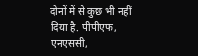दोनों में से कुछ भी नहीं दिया है. पीपीएफ, एनएससी,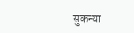सुकन्या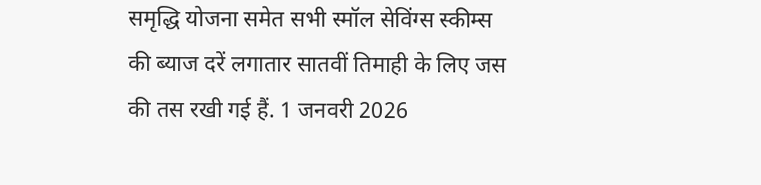समृद्धि योजना समेत सभी स्मॉल सेविंग्स स्कीम्स की ब्याज दरें लगातार सातवीं तिमाही के लिए जस की तस रखी गई हैं. 1 जनवरी 2026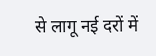से लागू नई दरों में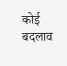कोई बदलाव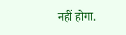नहीं होगा.